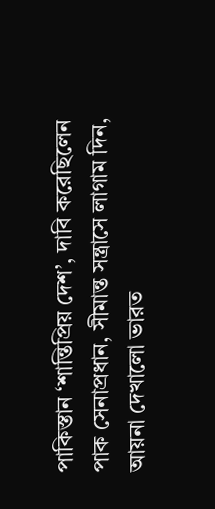পাকিস্তান ‘শান্তিপ্রিয় দেশ’, দাবি করেছিলেন পাক সেনাপ্রধান, সীমান্ত সন্ত্রাসে লাগাম দিন, আয়না দেখালো ভারত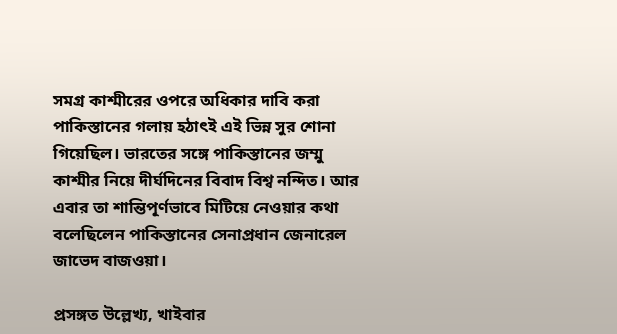সমগ্র কাশ্মীরের ওপরে অধিকার দাবি করা পাকিস্তানের গলায় হঠাৎই এই ভিন্ন সুর শোনা গিয়েছিল। ভারতের সঙ্গে পাকিস্তানের জম্মু কাশ্মীর নিয়ে দীর্ঘদিনের বিবাদ বিশ্ব নন্দিত। আর এবার তা শান্তিপূর্ণভাবে মিটিয়ে নেওয়ার কথা বলেছিলেন পাকিস্তানের সেনাপ্রধান জেনারেল জাভেদ বাজওয়া।

প্রসঙ্গত উল্লেখ্য, খাইবার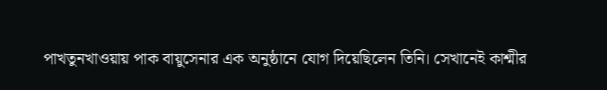পাখতুনখাওয়ায় পাক বায়ুসেনার এক অনুষ্ঠানে যোগ দিয়েছিলেন তিনি। সেখানেই কাশ্মীর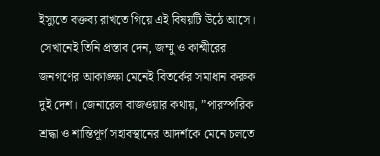ইস্যুতে বক্তব্য রাখতে গিয়ে এই বিষয়টি উঠে আসে। সেখানেই তিনি প্রস্তাব দেন, জম্মু ও কাশ্মীরের জনগণের আকাঙ্ক্ষা মেনেই বিতর্কের সমাধান করুক দুই দেশ। জেনারেল বাজওয়ার কথায়, ”পারস্পরিক শ্রদ্ধা ও শান্তিপূর্ণ সহাবস্থানের আদর্শকে মেনে চলতে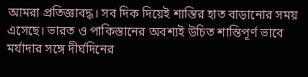আমরা প্রতিজ্ঞাবদ্ধ। সব দিক দিয়েই শান্তির হাত বাড়ানোর সময় এসেছে। ভারত ও পাকিস্তানের অবশ্যই উচিত শান্তিপূর্ণ ভাবে মর্যাদার সঙ্গে দীর্ঘদিনের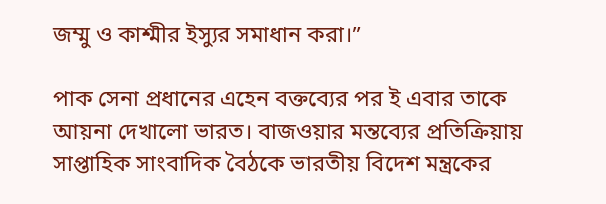জম্মু ও কাশ্মীর ইস্যুর সমাধান করা।”

পাক সেনা প্রধানের এহেন বক্তব্যের পর ই এবার তাকে আয়না দেখালো ভারত। বাজওয়ার মন্তব্যের প্রতিক্রিয়ায় সাপ্তাহিক সাংবাদিক বৈঠকে ভারতীয় বিদেশ মন্ত্রকের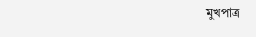মুখপাত্র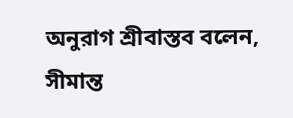অনুরাগ শ্রীবাস্তব বলেন, সীমান্ত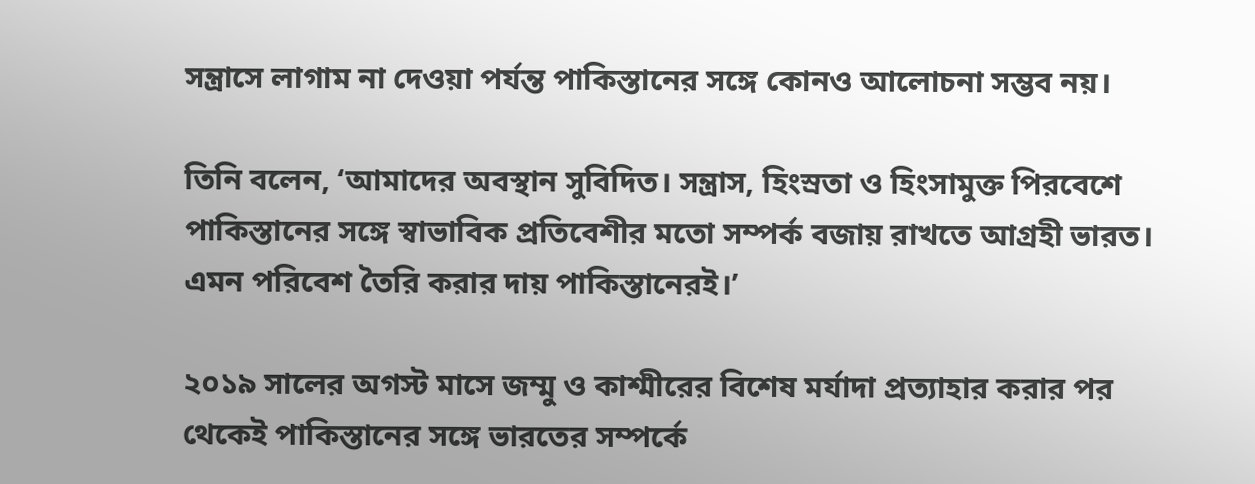সন্ত্রাসে লাগাম না দেওয়া পর্যন্ত পাকিস্তানের সঙ্গে কোনও আলোচনা সম্ভব নয়।

তিনি বলেন, ‘আমাদের অবস্থান সুবিদিত। সন্ত্রাস, হিংস্রতা ও হিংসামুক্ত পিরবেশে পাকিস্তানের সঙ্গে স্বাভাবিক প্রতিবেশীর মতো সম্পর্ক বজায় রাখতে আগ্রহী ভারত। এমন পরিবেশ তৈরি করার দায় পাকিস্তানেরই।’

২০১৯ সালের অগস্ট মাসে জম্মু ও কাশ্মীরের বিশেষ মর্যাদা প্রত্যাহার করার পর থেকেই পাকিস্তানের সঙ্গে ভারতের সম্পর্কে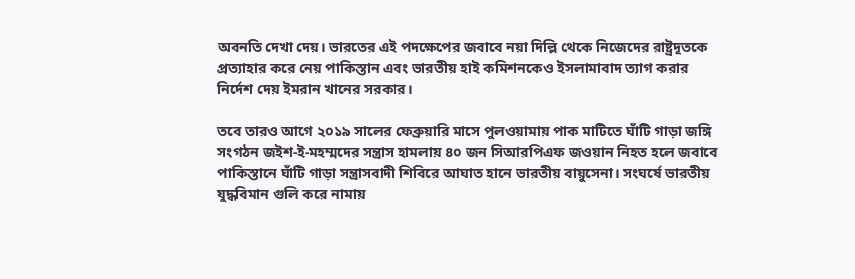অবনতি দেখা দেয়। ভারতের এই পদক্ষেপের জবাবে নয়া দিল্লি থেকে নিজেদের রাষ্ট্রদূতকে প্রত্যাহার করে নেয় পাকিস্তান এবং ভারতীয় হাই কমিশনকেও ইসলামাবাদ ত্যাগ করার নির্দেশ দেয় ইমরান খানের সরকার।

তবে তারও আগে ২০১৯ সালের ফেব্রুয়ারি মাসে পুলওয়ামায় পাক মাটিতে ঘাঁটি গাড়া জঙ্গি সংগঠন জইশ-ই-মহম্মদের সন্ত্রাস হামলায় ৪০ জন সিআরপিএফ জওয়ান নিহত হলে জবাবে পাকিস্তানে ঘাঁটি গাড়া সন্ত্রাসবাদী শিবিরে আঘাত হানে ভারতীয় বায়ুসেনা। সংঘর্ষে ভারতীয় যুদ্ধবিমান গুলি করে নামায়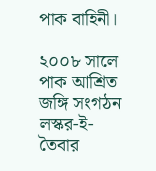পাক বাহিনী।

২০০৮ সালে পাক আশ্রিত জঙ্গি সংগঠন লস্কর-ই-তৈবার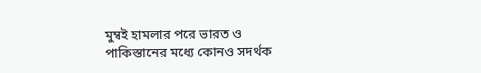মুম্বই হামলার পরে ভারত ও পাকিস্তানের মধ্যে কোনও সদর্থক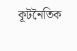কূটনৈতিক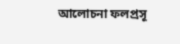আলোচনা ফলপ্রসূ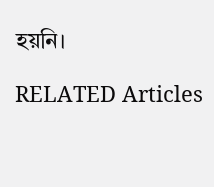হয়নি।

RELATED Articles